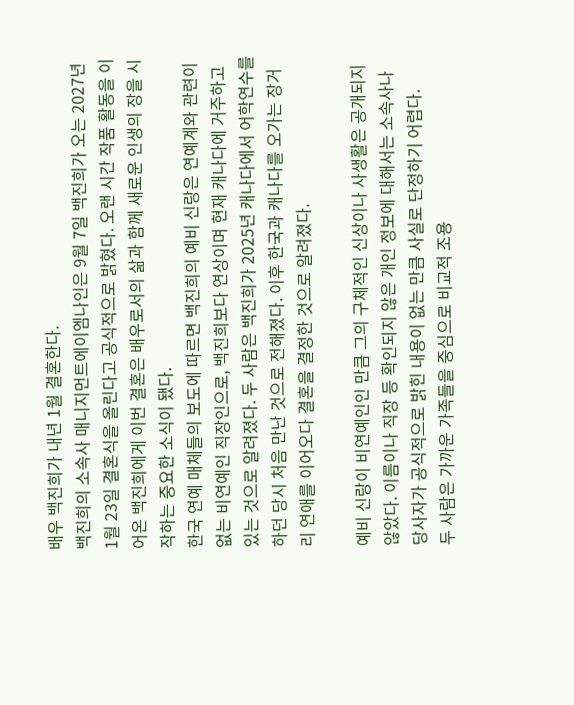배우 백진희가 내년 1월 결혼한다.
백진희의 소속사 매니지먼트에이엠나인은 9월 7일 백진희가 오는 2027년 1월 23일 결혼식을 올린다고 공식적으로 밝혔다. 오랜 시간 작품 활동을 이어온 백진희에게 이번 결혼은 배우로서의 삶과 함께 새로운 인생의 장을 시작하는 중요한 소식이 됐다.
한국 연예 매체들의 보도에 따르면 백진희의 예비 신랑은 연예계와 관련이 없는 비연예인 직장인으로, 백진희보다 연상이며 현재 캐나다에 거주하고 있는 것으로 알려졌다. 두 사람은 백진희가 2025년 캐나다에서 어학연수를 하던 당시 처음 만난 것으로 전해졌다. 이후 한국과 캐나다를 오가는 장거리 연애를 이어오다 결혼을 결정한 것으로 알려졌다.

예비 신랑이 비연예인인 만큼 그의 구체적인 신상이나 사생활은 공개되지 않았다. 이름이나 직장 등 확인되지 않은 개인 정보에 대해서는 소속사나 당사자가 공식적으로 밝힌 내용이 없는 만큼 사실로 단정하기 어렵다.
두 사람은 가까운 가족들을 중심으로 비교적 조용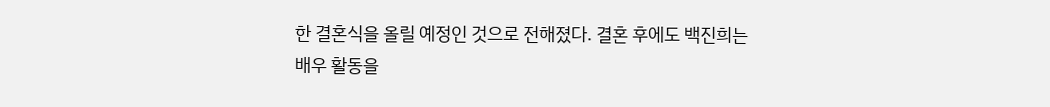한 결혼식을 올릴 예정인 것으로 전해졌다. 결혼 후에도 백진희는 배우 활동을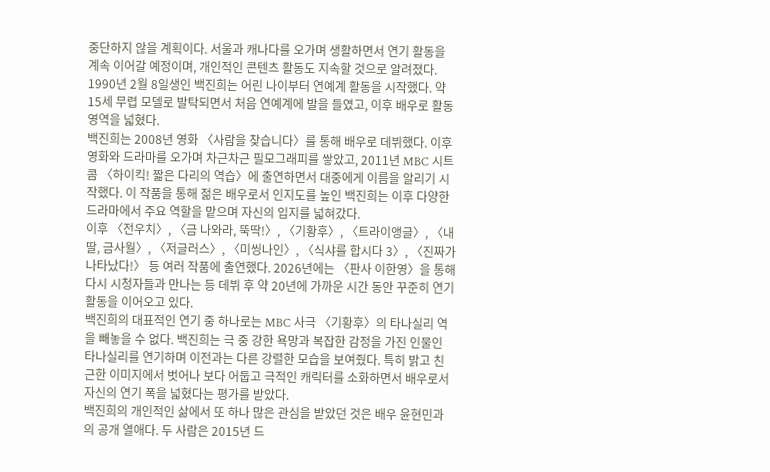중단하지 않을 계획이다. 서울과 캐나다를 오가며 생활하면서 연기 활동을 계속 이어갈 예정이며, 개인적인 콘텐츠 활동도 지속할 것으로 알려졌다.
1990년 2월 8일생인 백진희는 어린 나이부터 연예계 활동을 시작했다. 약 15세 무렵 모델로 발탁되면서 처음 연예계에 발을 들였고, 이후 배우로 활동 영역을 넓혔다.
백진희는 2008년 영화 〈사람을 찾습니다〉를 통해 배우로 데뷔했다. 이후 영화와 드라마를 오가며 차근차근 필모그래피를 쌓았고, 2011년 MBC 시트콤 〈하이킥! 짧은 다리의 역습〉에 출연하면서 대중에게 이름을 알리기 시작했다. 이 작품을 통해 젊은 배우로서 인지도를 높인 백진희는 이후 다양한 드라마에서 주요 역할을 맡으며 자신의 입지를 넓혀갔다.
이후 〈전우치〉, 〈금 나와라, 뚝딱!〉, 〈기황후〉, 〈트라이앵글〉, 〈내 딸, 금사월〉, 〈저글러스〉, 〈미씽나인〉, 〈식샤를 합시다 3〉, 〈진짜가 나타났다!〉 등 여러 작품에 출연했다. 2026년에는 〈판사 이한영〉을 통해 다시 시청자들과 만나는 등 데뷔 후 약 20년에 가까운 시간 동안 꾸준히 연기 활동을 이어오고 있다.
백진희의 대표적인 연기 중 하나로는 MBC 사극 〈기황후〉의 타나실리 역을 빼놓을 수 없다. 백진희는 극 중 강한 욕망과 복잡한 감정을 가진 인물인 타나실리를 연기하며 이전과는 다른 강렬한 모습을 보여줬다. 특히 밝고 친근한 이미지에서 벗어나 보다 어둡고 극적인 캐릭터를 소화하면서 배우로서 자신의 연기 폭을 넓혔다는 평가를 받았다.
백진희의 개인적인 삶에서 또 하나 많은 관심을 받았던 것은 배우 윤현민과의 공개 열애다. 두 사람은 2015년 드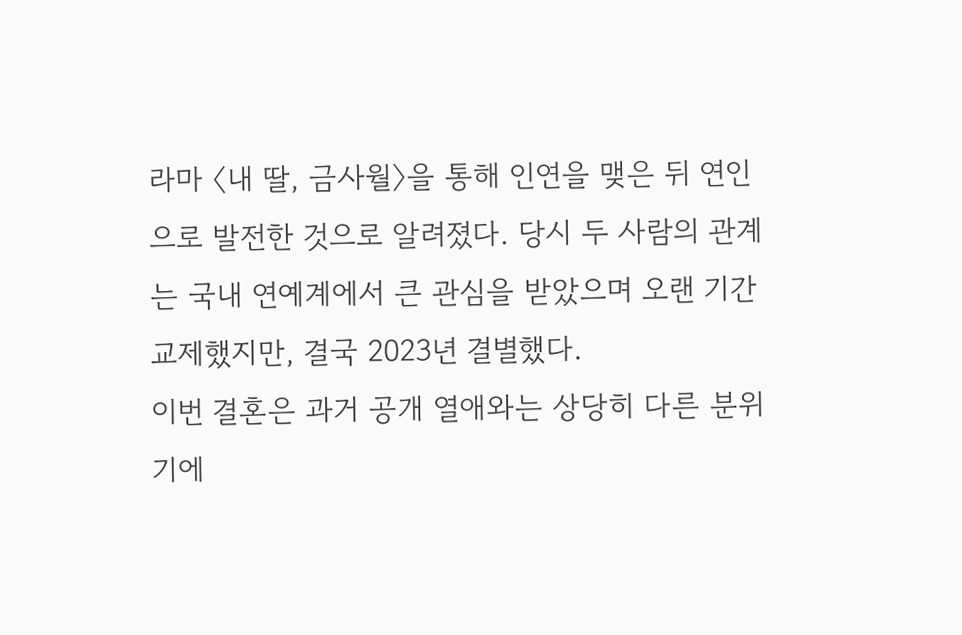라마 〈내 딸, 금사월〉을 통해 인연을 맺은 뒤 연인으로 발전한 것으로 알려졌다. 당시 두 사람의 관계는 국내 연예계에서 큰 관심을 받았으며 오랜 기간 교제했지만, 결국 2023년 결별했다.
이번 결혼은 과거 공개 열애와는 상당히 다른 분위기에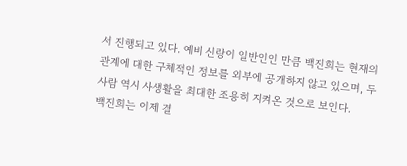서 진행되고 있다. 예비 신랑이 일반인인 만큼 백진희는 현재의 관계에 대한 구체적인 정보를 외부에 공개하지 않고 있으며, 두 사람 역시 사생활을 최대한 조용히 지켜온 것으로 보인다.
백진희는 이제 결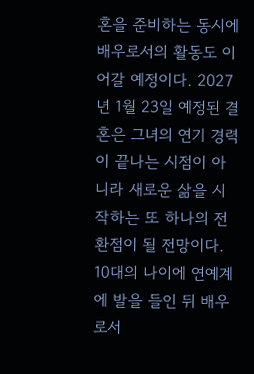혼을 준비하는 동시에 배우로서의 활동도 이어갈 예정이다. 2027년 1월 23일 예정된 결혼은 그녀의 연기 경력이 끝나는 시점이 아니라 새로운 삶을 시작하는 또 하나의 전환점이 될 전망이다.
10대의 나이에 연예계에 발을 들인 뒤 배우로서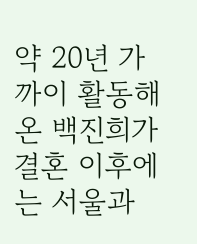약 20년 가까이 활동해온 백진희가 결혼 이후에는 서울과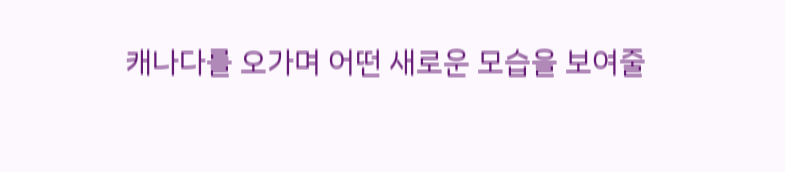캐나다를 오가며 어떤 새로운 모습을 보여줄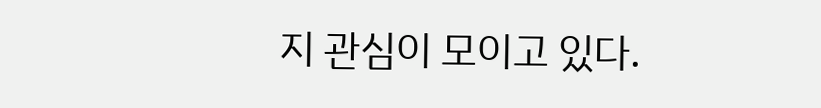지 관심이 모이고 있다.